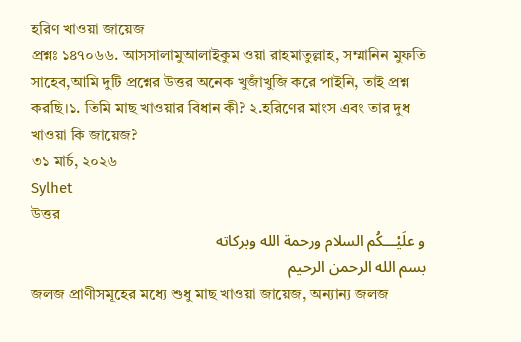হরিণ খাওয়া জায়েজ
প্রশ্নঃ ১৪৭০৬৬. আসসালামুআলাইকুম ওয়া রাহমাতুল্লাহ, সম্মানিন মুফতি সাহেব,আমি দুটি প্রশ্নের উত্তর অনেক খুজাঁখুজি করে পাইনি, তাই প্রশ্ন করছি।১. তিমি মাছ খাওয়ার বিধান কী? ২.হরিণের মাংস এবং তার দুধ খাওয়া কি জায়েজ?
৩১ মার্চ, ২০২৬
Sylhet
উত্তর
و علَيْـــكُم السلام ورحمة الله وبركاته
بسم الله الرحمن الرحيم
জলজ প্রাণীসমূহের মধ্যে শুধু মাছ খাওয়া জায়েজ, অন্যান্য জলজ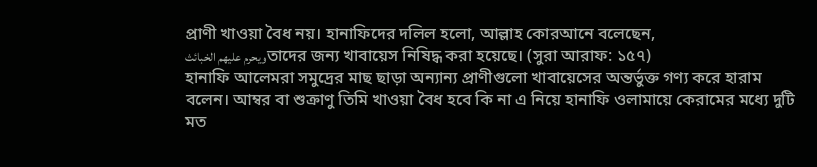প্রাণী খাওয়া বৈধ নয়। হানাফিদের দলিল হলো, আল্লাহ কোরআনে বলেছেন,
ويحرم عليهم الخبائثতাদের জন্য খাবায়েস নিষিদ্ধ করা হয়েছে। (সুরা আরাফ: ১৫৭)
হানাফি আলেমরা সমুদ্রের মাছ ছাড়া অন্যান্য প্রাণীগুলো খাবায়েসের অন্তর্ভুক্ত গণ্য করে হারাম বলেন। আম্বর বা শুক্রাণু তিমি খাওয়া বৈধ হবে কি না এ নিয়ে হানাফি ওলামায়ে কেরামের মধ্যে দুটি মত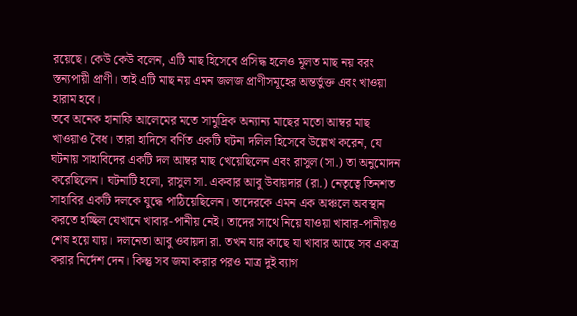রয়েছে। কেউ কেউ বলেন, এটি মাছ হিসেবে প্রসিদ্ধ হলেও মূলত মাছ নয় বরং স্তন্যপায়ী প্রাণী। তাই এটি মাছ নয় এমন জলজ প্রাণীসমূহের অন্তর্ভুক্ত এবং খাওয়া হারাম হবে।
তবে অনেক হানাফি আলেমের মতে সামুদ্রিক অন্যান্য মাছের মতো আম্বর মাছ খাওয়াও বৈধ। তারা হাদিসে বর্ণিত একটি ঘটনা দলিল হিসেবে উল্লেখ করেন, যে ঘটনায় সাহাবিদের একটি দল আম্বর মাছ খেয়েছিলেন এবং রাসুল (সা.) তা অনুমোদন করেছিলেন। ঘটনাটি হলো, রাসুল সা. একবার আবু উবায়দার (রা.) নেতৃত্বে তিনশত সাহাবির একটি দলকে যুদ্ধে পাঠিয়েছিলেন। তাদেরকে এমন এক অঞ্চলে অবস্থান করতে হচ্ছিল যেখানে খাবার-পানীয় নেই। তাদের সাথে নিয়ে যাওয়া খাবার-পানীয়ও শেষ হয়ে যায়। দলনেতা আবু ওবায়দা রা. তখন যার কাছে যা খাবার আছে সব একত্র করার নির্দেশ দেন। কিন্তু সব জমা করার পরও মাত্র দুই ব্যাগ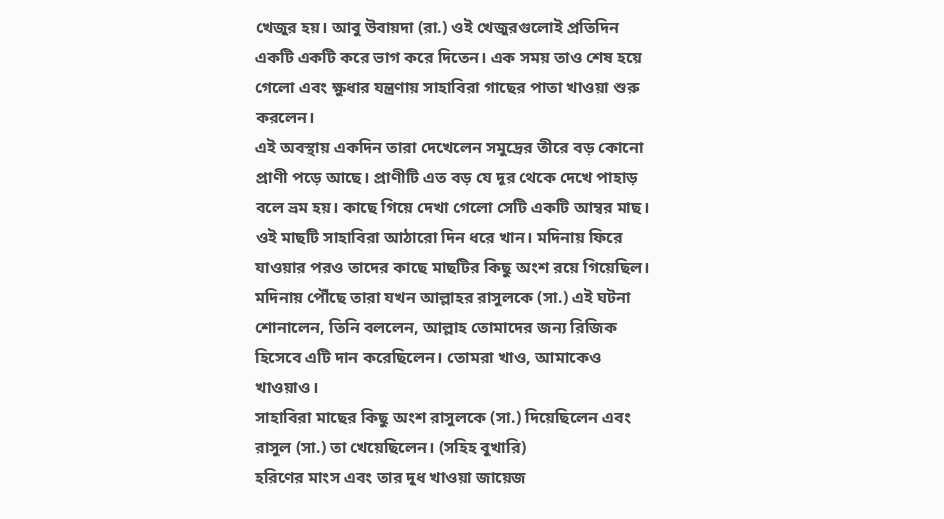খেজুর হয়। আবু উবায়দা (রা.) ওই খেজুরগুলোই প্রতিদিন একটি একটি করে ভাগ করে দিতেন। এক সময় তাও শেষ হয়ে গেলো এবং ক্ষুধার যন্ত্রণায় সাহাবিরা গাছের পাতা খাওয়া শুরু করলেন।
এই অবস্থায় একদিন তারা দেখেলেন সমুদ্রের তীরে বড় কোনো প্রাণী পড়ে আছে। প্রাণীটি এত বড় যে দূর থেকে দেখে পাহাড় বলে ভ্রম হয়। কাছে গিয়ে দেখা গেলো সেটি একটি আম্বর মাছ। ওই মাছটি সাহাবিরা আঠারো দিন ধরে খান। মদিনায় ফিরে যাওয়ার পরও তাদের কাছে মাছটির কিছু অংশ রয়ে গিয়েছিল।
মদিনায় পৌঁছে তারা যখন আল্লাহর রাসুলকে (সা.) এই ঘটনা শোনালেন, তিনি বললেন, আল্লাহ তোমাদের জন্য রিজিক হিসেবে এটি দান করেছিলেন। তোমরা খাও, আমাকেও খাওয়াও।
সাহাবিরা মাছের কিছু অংশ রাসুলকে (সা.) দিয়েছিলেন এবং রাসুল (সা.) তা খেয়েছিলেন। (সহিহ বুখারি)
হরিণের মাংস এবং তার দুধ খাওয়া জায়েজ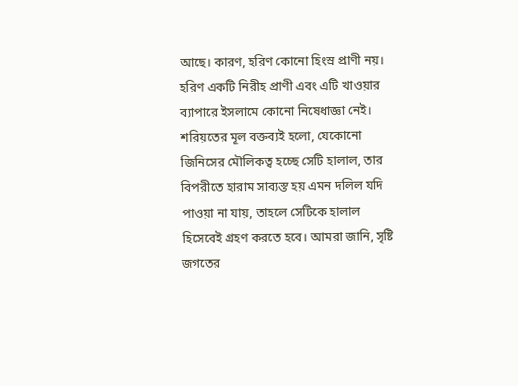আছে। কারণ, হরিণ কোনো হিংস্র প্রাণী নয়। হরিণ একটি নিরীহ প্রাণী এবং এটি খাওয়ার ব্যাপারে ইসলামে কোনো নিষেধাজ্ঞা নেই।
শরিয়তের মূল বক্তব্যই হলো, যেকোনো জিনিসের মৌলিকত্ব হচ্ছে সেটি হালাল, তার বিপরীতে হারাম সাব্যস্ত হয় এমন দলিল যদি পাওয়া না যায়, তাহলে সেটিকে হালাল হিসেবেই গ্রহণ করতে হবে। আমরা জানি, সৃষ্টি জগতের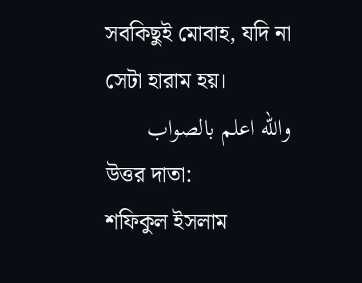সবকিছুই মোবাহ, যদি না সেটা হারাম হয়।
والله اعلم بالصواب
উত্তর দাতা:
শফিকুল ইসলাম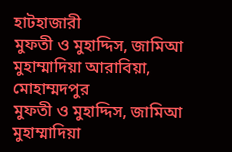হাটহাজারী
মুফতী ও মুহাদ্দিস, জামিআ মুহাম্মাদিয়া আরাবিয়া, মোহাম্মদপুর
মুফতী ও মুহাদ্দিস, জামিআ মুহাম্মাদিয়া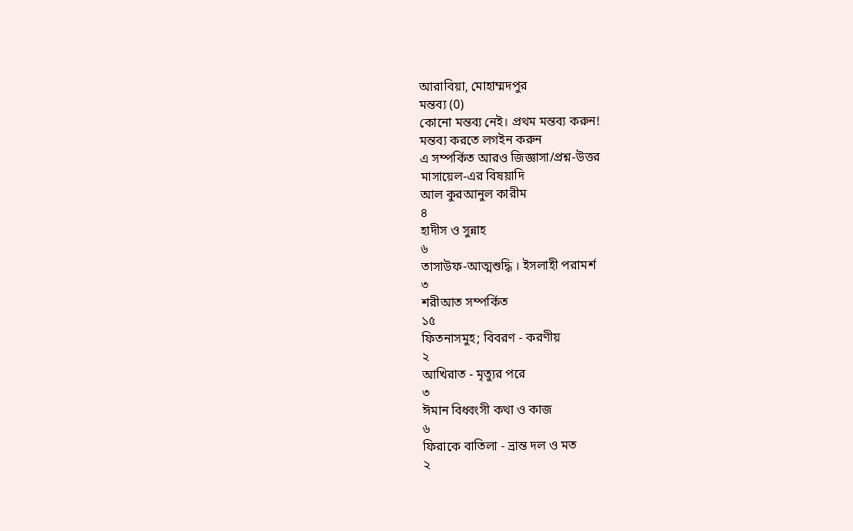আরাবিয়া, মোহাম্মদপুর
মন্তব্য (0)
কোনো মন্তব্য নেই। প্রথম মন্তব্য করুন!
মন্তব্য করতে লগইন করুন
এ সম্পর্কিত আরও জিজ্ঞাসা/প্রশ্ন-উত্তর
মাসায়েল-এর বিষয়াদি
আল কুরআনুল কারীম
৪
হাদীস ও সুন্নাহ
৬
তাসাউফ-আত্মশুদ্ধি । ইসলাহী পরামর্শ
৩
শরীআত সম্পর্কিত
১৫
ফিতনাসমুহ; বিবরণ - করণীয়
২
আখিরাত - মৃত্যুর পরে
৩
ঈমান বিধ্বংসী কথা ও কাজ
৬
ফিরাকে বাতিলা - ভ্রান্ত দল ও মত
২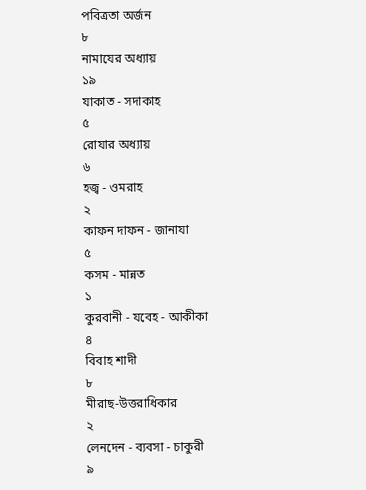পবিত্রতা অর্জন
৮
নামাযের অধ্যায়
১৯
যাকাত - সদাকাহ
৫
রোযার অধ্যায়
৬
হজ্ব - ওমরাহ
২
কাফন দাফন - জানাযা
৫
কসম - মান্নত
১
কুরবানী - যবেহ - আকীকা
৪
বিবাহ শাদী
৮
মীরাছ-উত্তরাধিকার
২
লেনদেন - ব্যবসা - চাকুরী
৯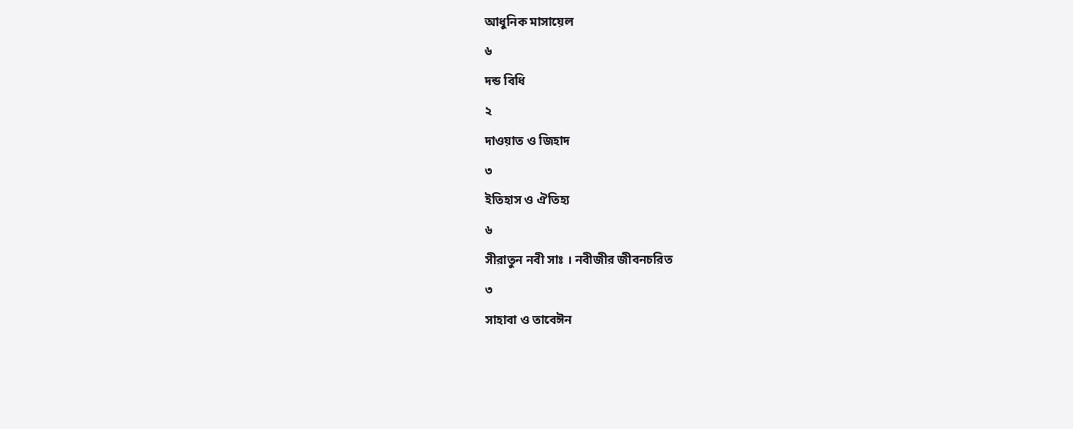আধুনিক মাসায়েল
৬
দন্ড বিধি
২
দাওয়াত ও জিহাদ
৩
ইতিহাস ও ঐতিহ্য
৬
সীরাতুন নবী সাঃ । নবীজীর জীবনচরিত
৩
সাহাবা ও তাবেঈন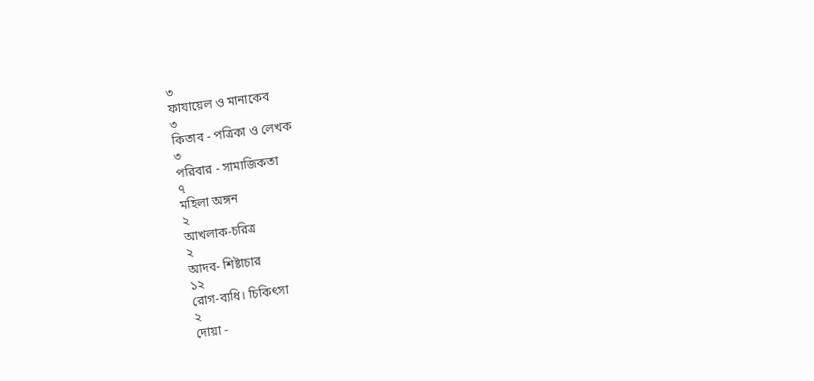৩
ফাযায়েল ও মানাকেব
৩
কিতাব - পত্রিকা ও লেখক
৩
পরিবার - সামাজিকতা
৭
মহিলা অঙ্গন
২
আখলাক-চরিত্র
২
আদব- শিষ্টাচার
১২
রোগ-ব্যধি। চিকিৎসা
২
দোয়া -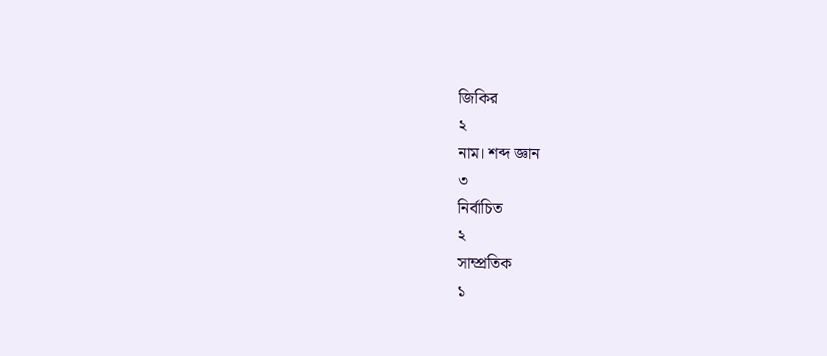জিকির
২
নাম। শব্দ জ্ঞান
৩
নির্বাচিত
২
সাম্প্রতিক
১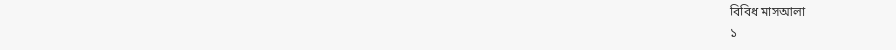বিবিধ মাসআলা
১